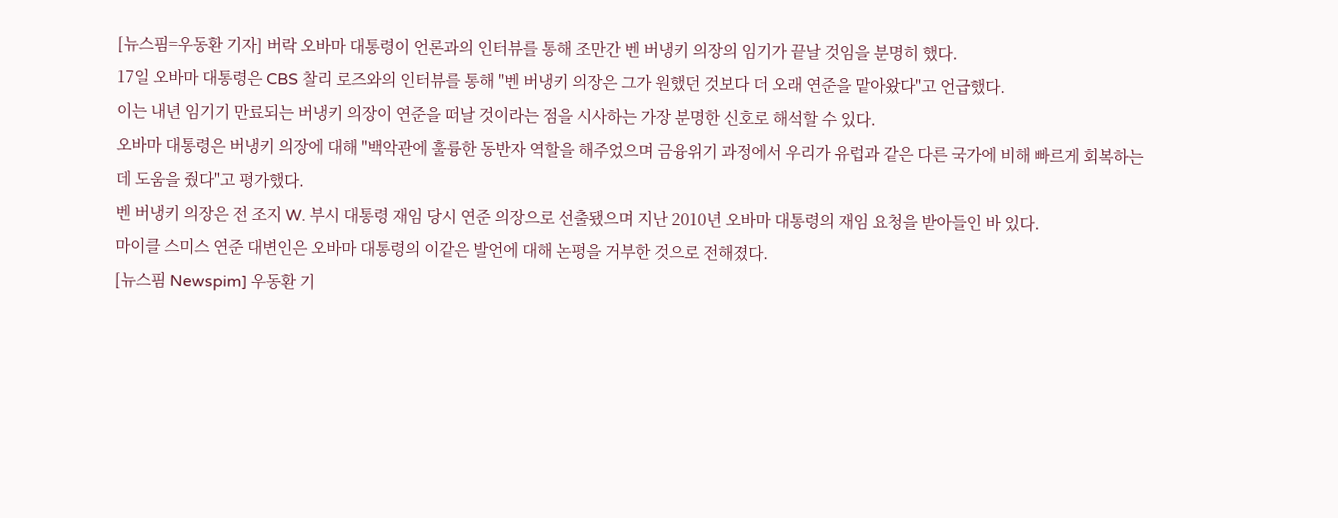[뉴스핌=우동환 기자] 버락 오바마 대통령이 언론과의 인터뷰를 통해 조만간 벤 버냉키 의장의 임기가 끝날 것임을 분명히 했다.
17일 오바마 대통령은 CBS 찰리 로즈와의 인터뷰를 통해 "벤 버냉키 의장은 그가 원했던 것보다 더 오래 연준을 맡아왔다"고 언급했다.
이는 내년 임기기 만료되는 버냉키 의장이 연준을 떠날 것이라는 점을 시사하는 가장 분명한 신호로 해석할 수 있다.
오바마 대통령은 버냉키 의장에 대해 "백악관에 훌륭한 동반자 역할을 해주었으며 금융위기 과정에서 우리가 유럽과 같은 다른 국가에 비해 빠르게 회복하는 데 도움을 줬다"고 평가했다.
벤 버냉키 의장은 전 조지 W. 부시 대통령 재임 당시 연준 의장으로 선출됐으며 지난 2010년 오바마 대통령의 재임 요청을 받아들인 바 있다.
마이클 스미스 연준 대변인은 오바마 대통령의 이같은 발언에 대해 논평을 거부한 것으로 전해졌다.
[뉴스핌 Newspim] 우동환 기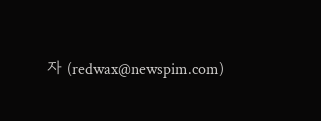자 (redwax@newspim.com)